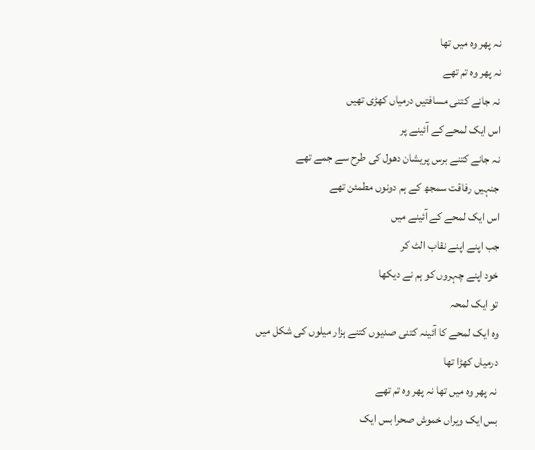نہ پھر وہ میں تھا
نہ پھر وہ تم تھے
نہ جانے کتنی مسافتیں درمیاں کھڑی تھیں
اس ایک لمحے کے آئینے پر
نہ جانے کتنے برس پریشان دھول کی طرح سے جمے تھے
جنہیں رفاقت سمجھ کے ہم دونوں مطمئن تھے
اس ایک لمحے کے آئینے میں
جب اپنے اپنے نقاب الٹ کر
خود اپنے چہروں کو ہم نے دیکھا
تو ایک لمحہ
وہ ایک لمحے کا آئینہ کتنی صدیوں کتنے ہزار میلوں کی شکل میں
درمیاں کھڑا تھا
نہ پھر وہ میں تھا نہ پھر وہ تم تھے
بس ایک ویراں خموش صحرا بس ایک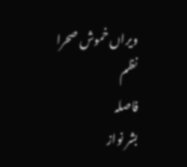ویراں خموش صحرا
نظم
فاصلہ
بشر نواز